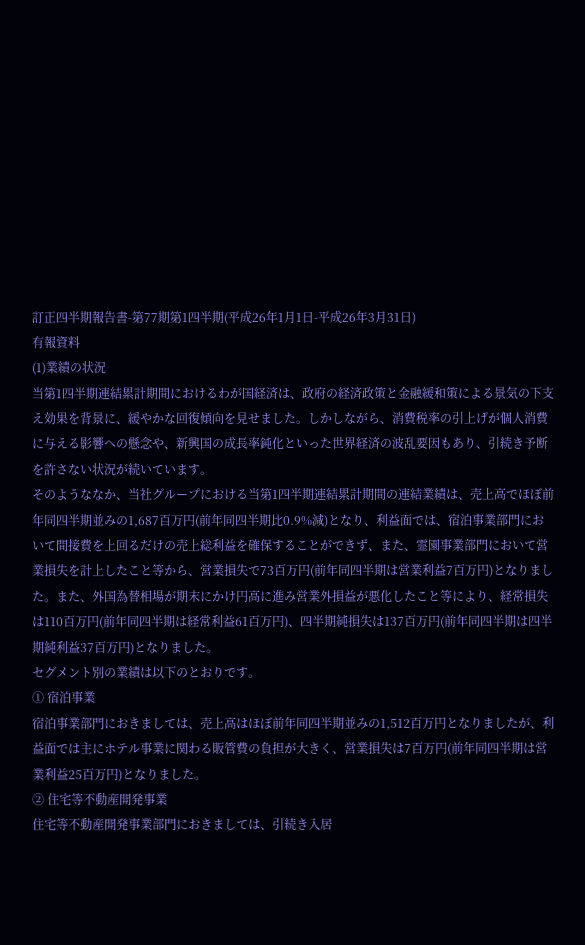訂正四半期報告書-第77期第1四半期(平成26年1月1日-平成26年3月31日)
有報資料
(1)業績の状況
当第1四半期連結累計期間におけるわが国経済は、政府の経済政策と金融緩和策による景気の下支え効果を背景に、緩やかな回復傾向を見せました。しかしながら、消費税率の引上げが個人消費に与える影響への懸念や、新興国の成長率鈍化といった世界経済の波乱要因もあり、引続き予断を許さない状況が続いています。
そのようななか、当社グループにおける当第1四半期連結累計期間の連結業績は、売上高でほぼ前年同四半期並みの1,687百万円(前年同四半期比0.9%減)となり、利益面では、宿泊事業部門において間接費を上回るだけの売上総利益を確保することができず、また、霊園事業部門において営業損失を計上したこと等から、営業損失で73百万円(前年同四半期は営業利益7百万円)となりました。また、外国為替相場が期末にかけ円高に進み営業外損益が悪化したこと等により、経常損失は110百万円(前年同四半期は経常利益61百万円)、四半期純損失は137百万円(前年同四半期は四半期純利益37百万円)となりました。
セグメント別の業績は以下のとおりです。
① 宿泊事業
宿泊事業部門におきましては、売上高はほぼ前年同四半期並みの1,512百万円となりましたが、利益面では主にホテル事業に関わる販管費の負担が大きく、営業損失は7百万円(前年同四半期は営業利益25百万円)となりました。
② 住宅等不動産開発事業
住宅等不動産開発事業部門におきましては、引続き入居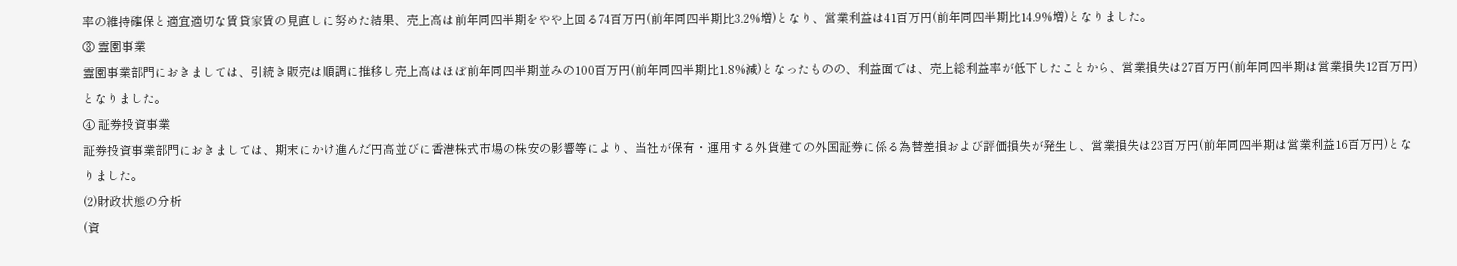率の維持確保と適宜適切な賃貸家賃の見直しに努めた結果、売上高は前年同四半期をやや上回る74百万円(前年同四半期比3.2%増)となり、営業利益は41百万円(前年同四半期比14.9%増)となりました。
③ 霊園事業
霊園事業部門におきましては、引続き販売は順調に推移し売上高はほぼ前年同四半期並みの100百万円(前年同四半期比1.8%減)となったものの、利益面では、売上総利益率が低下したことから、営業損失は27百万円(前年同四半期は営業損失12百万円)となりました。
④ 証券投資事業
証券投資事業部門におきましては、期末にかけ進んだ円高並びに香港株式市場の株安の影響等により、当社が保有・運用する外貨建ての外国証券に係る為替差損および評価損失が発生し、営業損失は23百万円(前年同四半期は営業利益16百万円)となりました。
(2)財政状態の分析
(資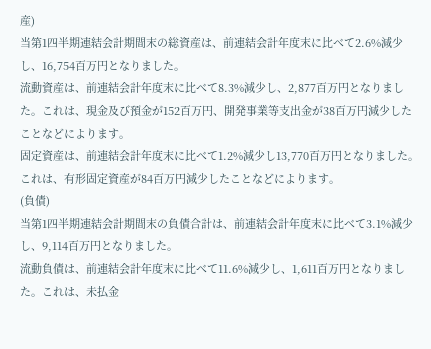産)
当第1四半期連結会計期間末の総資産は、前連結会計年度末に比べて2.6%減少し、16,754百万円となりました。
流動資産は、前連結会計年度末に比べて8.3%減少し、2,877百万円となりました。これは、現金及び預金が152百万円、開発事業等支出金が38百万円減少したことなどによります。
固定資産は、前連結会計年度末に比べて1.2%減少し13,770百万円となりました。これは、有形固定資産が84百万円減少したことなどによります。
(負債)
当第1四半期連結会計期間末の負債合計は、前連結会計年度末に比べて3.1%減少し、9,114百万円となりました。
流動負債は、前連結会計年度末に比べて11.6%減少し、1,611百万円となりました。これは、未払金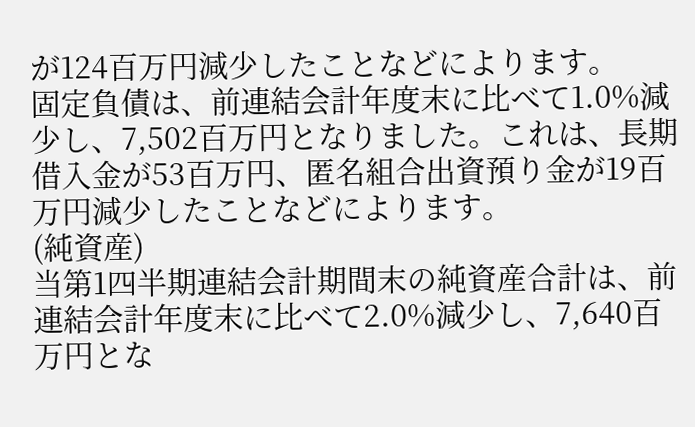が124百万円減少したことなどによります。
固定負債は、前連結会計年度末に比べて1.0%減少し、7,502百万円となりました。これは、長期借入金が53百万円、匿名組合出資預り金が19百万円減少したことなどによります。
(純資産)
当第1四半期連結会計期間末の純資産合計は、前連結会計年度末に比べて2.0%減少し、7,640百万円とな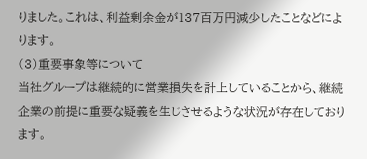りました。これは、利益剰余金が137百万円減少したことなどによります。
(3)重要事象等について
当社グループは継続的に営業損失を計上していることから、継続企業の前提に重要な疑義を生じさせるような状況が存在しております。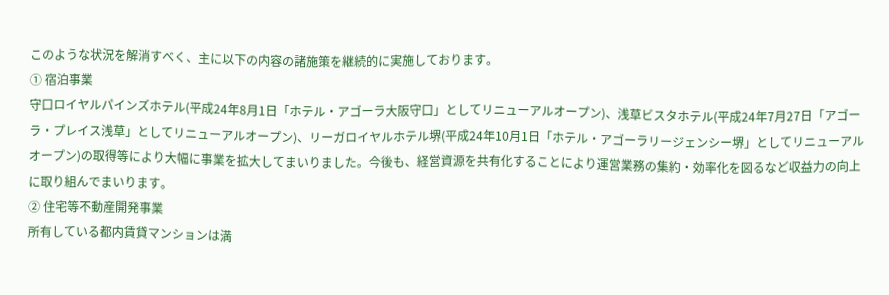このような状況を解消すべく、主に以下の内容の諸施策を継続的に実施しております。
① 宿泊事業
守口ロイヤルパインズホテル(平成24年8月1日「ホテル・アゴーラ大阪守口」としてリニューアルオープン)、浅草ビスタホテル(平成24年7月27日「アゴーラ・プレイス浅草」としてリニューアルオープン)、リーガロイヤルホテル堺(平成24年10月1日「ホテル・アゴーラリージェンシー堺」としてリニューアルオープン)の取得等により大幅に事業を拡大してまいりました。今後も、経営資源を共有化することにより運営業務の集約・効率化を図るなど収益力の向上に取り組んでまいります。
② 住宅等不動産開発事業
所有している都内賃貸マンションは満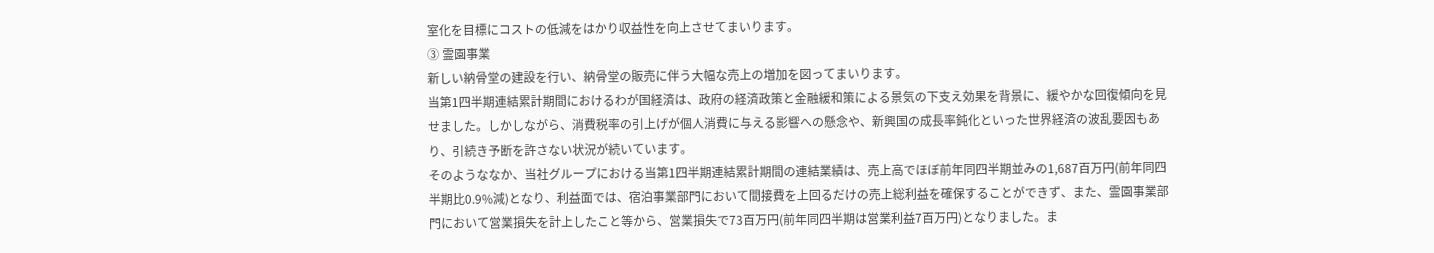室化を目標にコストの低減をはかり収益性を向上させてまいります。
③ 霊園事業
新しい納骨堂の建設を行い、納骨堂の販売に伴う大幅な売上の増加を図ってまいります。
当第1四半期連結累計期間におけるわが国経済は、政府の経済政策と金融緩和策による景気の下支え効果を背景に、緩やかな回復傾向を見せました。しかしながら、消費税率の引上げが個人消費に与える影響への懸念や、新興国の成長率鈍化といった世界経済の波乱要因もあり、引続き予断を許さない状況が続いています。
そのようななか、当社グループにおける当第1四半期連結累計期間の連結業績は、売上高でほぼ前年同四半期並みの1,687百万円(前年同四半期比0.9%減)となり、利益面では、宿泊事業部門において間接費を上回るだけの売上総利益を確保することができず、また、霊園事業部門において営業損失を計上したこと等から、営業損失で73百万円(前年同四半期は営業利益7百万円)となりました。ま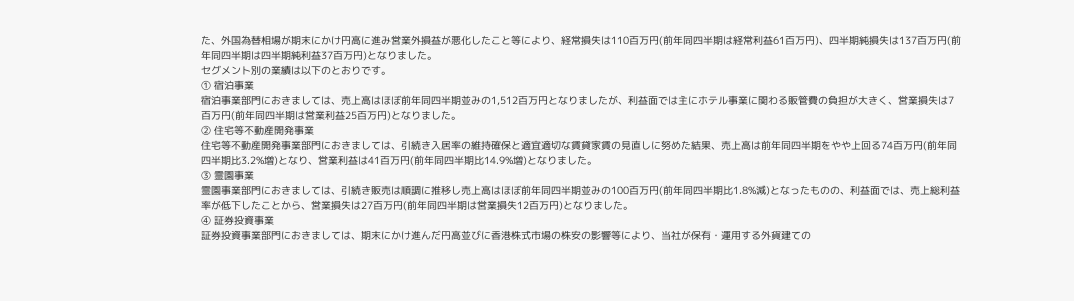た、外国為替相場が期末にかけ円高に進み営業外損益が悪化したこと等により、経常損失は110百万円(前年同四半期は経常利益61百万円)、四半期純損失は137百万円(前年同四半期は四半期純利益37百万円)となりました。
セグメント別の業績は以下のとおりです。
① 宿泊事業
宿泊事業部門におきましては、売上高はほぼ前年同四半期並みの1,512百万円となりましたが、利益面では主にホテル事業に関わる販管費の負担が大きく、営業損失は7百万円(前年同四半期は営業利益25百万円)となりました。
② 住宅等不動産開発事業
住宅等不動産開発事業部門におきましては、引続き入居率の維持確保と適宜適切な賃貸家賃の見直しに努めた結果、売上高は前年同四半期をやや上回る74百万円(前年同四半期比3.2%増)となり、営業利益は41百万円(前年同四半期比14.9%増)となりました。
③ 霊園事業
霊園事業部門におきましては、引続き販売は順調に推移し売上高はほぼ前年同四半期並みの100百万円(前年同四半期比1.8%減)となったものの、利益面では、売上総利益率が低下したことから、営業損失は27百万円(前年同四半期は営業損失12百万円)となりました。
④ 証券投資事業
証券投資事業部門におきましては、期末にかけ進んだ円高並びに香港株式市場の株安の影響等により、当社が保有・運用する外貨建ての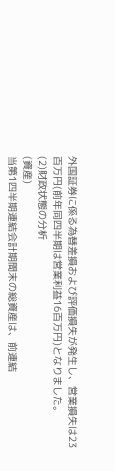外国証券に係る為替差損および評価損失が発生し、営業損失は23百万円(前年同四半期は営業利益16百万円)となりました。
(2)財政状態の分析
(資産)
当第1四半期連結会計期間末の総資産は、前連結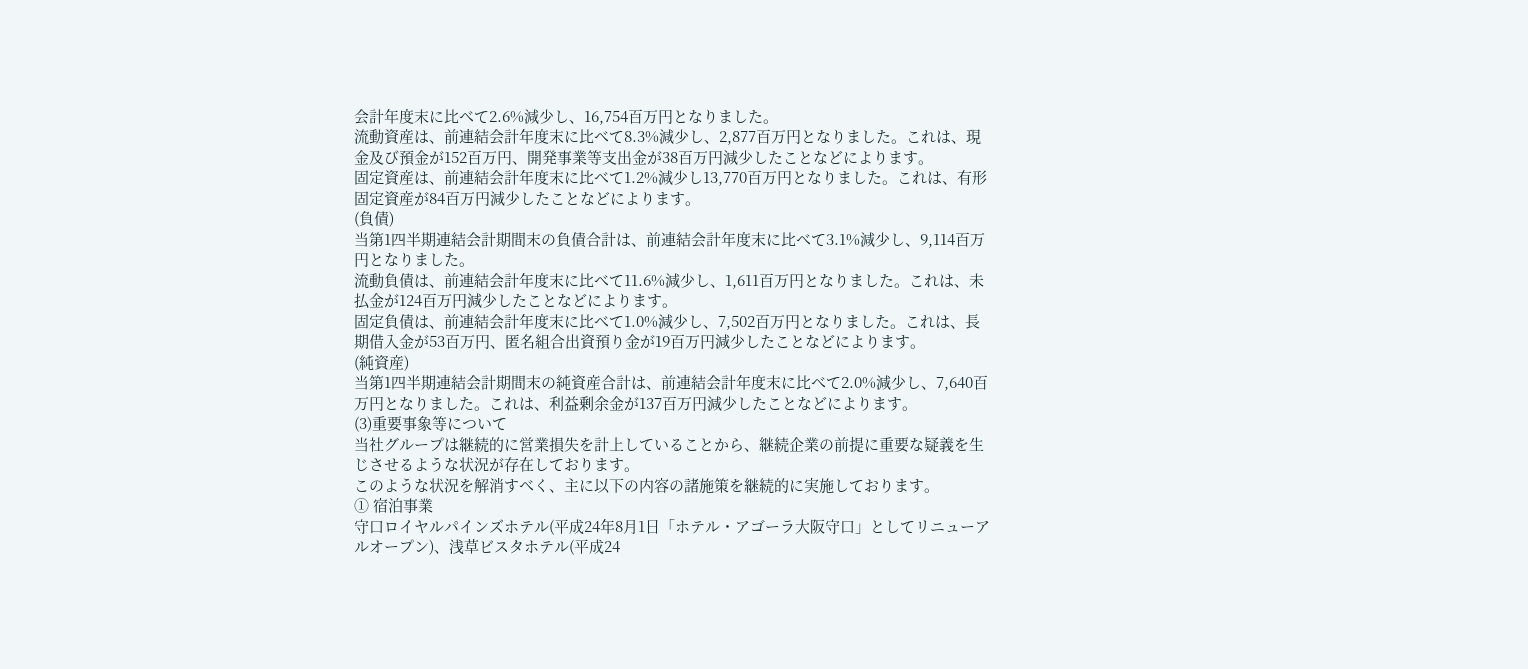会計年度末に比べて2.6%減少し、16,754百万円となりました。
流動資産は、前連結会計年度末に比べて8.3%減少し、2,877百万円となりました。これは、現金及び預金が152百万円、開発事業等支出金が38百万円減少したことなどによります。
固定資産は、前連結会計年度末に比べて1.2%減少し13,770百万円となりました。これは、有形固定資産が84百万円減少したことなどによります。
(負債)
当第1四半期連結会計期間末の負債合計は、前連結会計年度末に比べて3.1%減少し、9,114百万円となりました。
流動負債は、前連結会計年度末に比べて11.6%減少し、1,611百万円となりました。これは、未払金が124百万円減少したことなどによります。
固定負債は、前連結会計年度末に比べて1.0%減少し、7,502百万円となりました。これは、長期借入金が53百万円、匿名組合出資預り金が19百万円減少したことなどによります。
(純資産)
当第1四半期連結会計期間末の純資産合計は、前連結会計年度末に比べて2.0%減少し、7,640百万円となりました。これは、利益剰余金が137百万円減少したことなどによります。
(3)重要事象等について
当社グループは継続的に営業損失を計上していることから、継続企業の前提に重要な疑義を生じさせるような状況が存在しております。
このような状況を解消すべく、主に以下の内容の諸施策を継続的に実施しております。
① 宿泊事業
守口ロイヤルパインズホテル(平成24年8月1日「ホテル・アゴーラ大阪守口」としてリニューアルオープン)、浅草ビスタホテル(平成24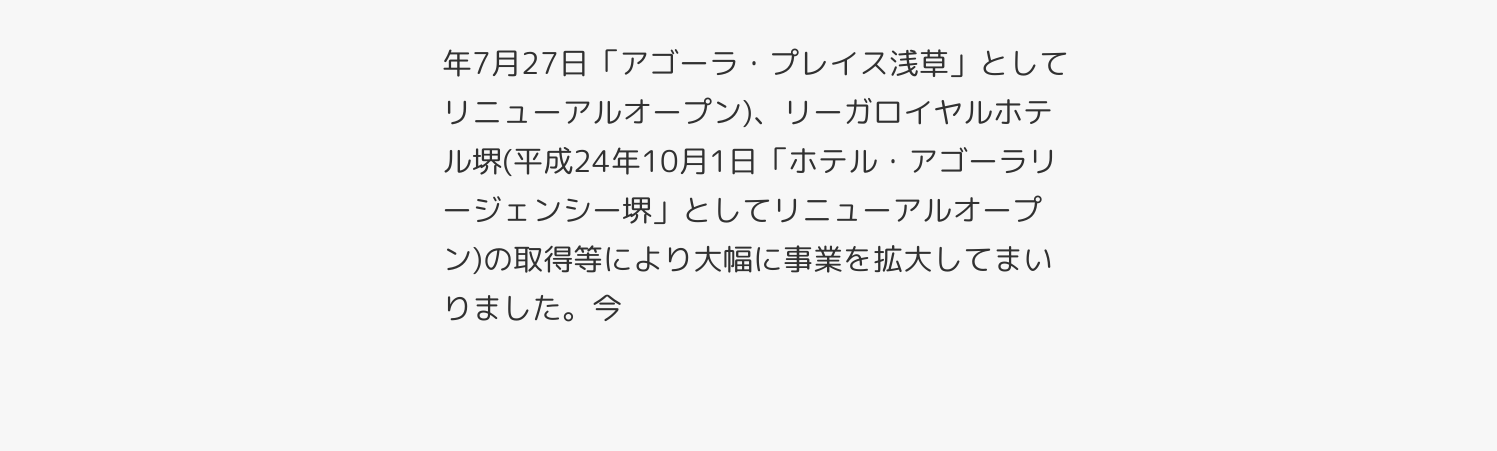年7月27日「アゴーラ・プレイス浅草」としてリニューアルオープン)、リーガロイヤルホテル堺(平成24年10月1日「ホテル・アゴーラリージェンシー堺」としてリニューアルオープン)の取得等により大幅に事業を拡大してまいりました。今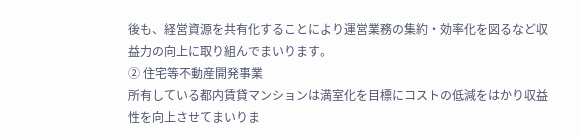後も、経営資源を共有化することにより運営業務の集約・効率化を図るなど収益力の向上に取り組んでまいります。
② 住宅等不動産開発事業
所有している都内賃貸マンションは満室化を目標にコストの低減をはかり収益性を向上させてまいりま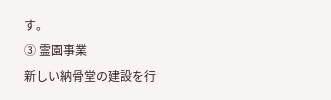す。
③ 霊園事業
新しい納骨堂の建設を行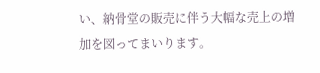い、納骨堂の販売に伴う大幅な売上の増加を図ってまいります。